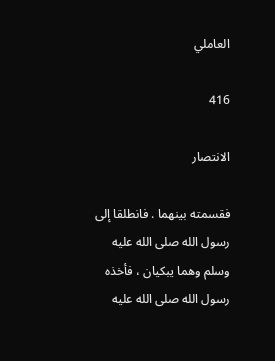العاملي

416

الانتصار

فقسمته بينهما . فانطلقا إلى رسول الله صلى الله عليه وسلم وهما يبكيان ، فأخذه رسول الله صلى الله عليه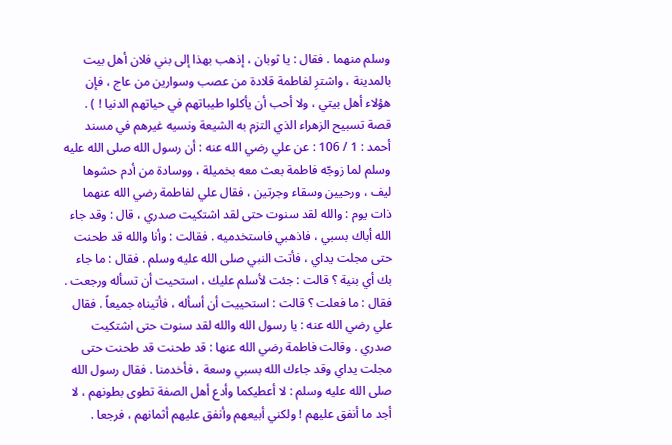وسلم منهما . فقال : يا ثوبان ، إذهب بهذا إلى بني فلان أهل بيت بالمدينة ، واشترِ لفاطمة قلادة من عصب وسوارين من عاج ، فإن هؤلاء أهل بيتي ، ولا أحب أن يأكلوا طيباتهم في حياتهم الدنيا ! ) . قصة تسبيح الزهراء الذي التزم به الشيعة ونسيه غيرهم في مسند أحمد : 1 / 106 : عن علي رضي الله عنه : أن رسول الله صلى الله عليه وسلم لما زوجّه فاطمة بعث معه بخميلة ، ووسادة من أدم حشوها ليف ، ورحيين وسقاء وجرتين ، فقال علي لفاطمة رضي الله عنهما ذات يوم : والله لقد سنوت حتى لقد اشتكيت صدري ، قال : وقد جاء الله أباك بسبي ، فاذهبي فاستخدميه . فقالت : وأنا والله قد طحنت حتى مجلت يداي ، فأتت النبي صلى الله عليه وسلم . فقال : ما جاء بك أي بنية ؟ قالت : جئت لأسلم عليك ، استحيت أن تسأله ورجعت . فقال : ما فعلت ؟ قالت : استحييت أن أسأله ، فأتيناه جميعاً . فقال علي رضي الله عنه : يا رسول الله والله لقد سنوت حتى اشتكيت صدري . وقالت فاطمة رضي الله عنها : قد طحنت قد طحنت حتى مجلت يداي وقد جاءك الله بسبي وسعة ، فأخدمنا . فقال رسول الله صلى الله عليه وسلم : لا أعطيكما وأدع أهل الصفة تطوى بطونهم ، لا أجد ما أنفق عليهم ! ولكني أبيعهم وأنفق عليهم أثمانهم ، فرجعا .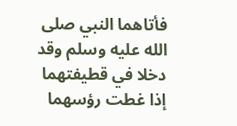فأتاهما النبي صلى الله عليه وسلم وقد دخلا في قطيفتهما إذا غطت رؤسهما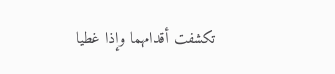تكشفت أقدامهما وإذا غطيا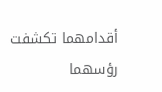أقدامهما تكشفت رؤسهما